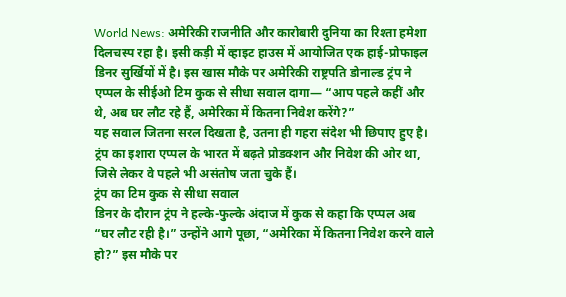World News: अमेरिकी राजनीति और कारोबारी दुनिया का रिश्ता हमेशा दिलचस्प रहा है। इसी कड़ी में व्हाइट हाउस में आयोजित एक हाई-प्रोफाइल डिनर सुर्खियों में है। इस खास मौके पर अमेरिकी राष्ट्रपति डोनाल्ड ट्रंप ने एप्पल के सीईओ टिम कुक से सीधा सवाल दागा— “आप पहले कहीं और थे, अब घर लौट रहे हैं, अमेरिका में कितना निवेश करेंगे?”
यह सवाल जितना सरल दिखता है, उतना ही गहरा संदेश भी छिपाए हुए है। ट्रंप का इशारा एप्पल के भारत में बढ़ते प्रोडक्शन और निवेश की ओर था, जिसे लेकर वे पहले भी असंतोष जता चुके हैं।
ट्रंप का टिम कुक से सीधा सवाल
डिनर के दौरान ट्रंप ने हल्के-फुल्के अंदाज में कुक से कहा कि एप्पल अब “घर लौट रही है।” उन्होंने आगे पूछा, “अमेरिका में कितना निवेश करने वाले हो?” इस मौके पर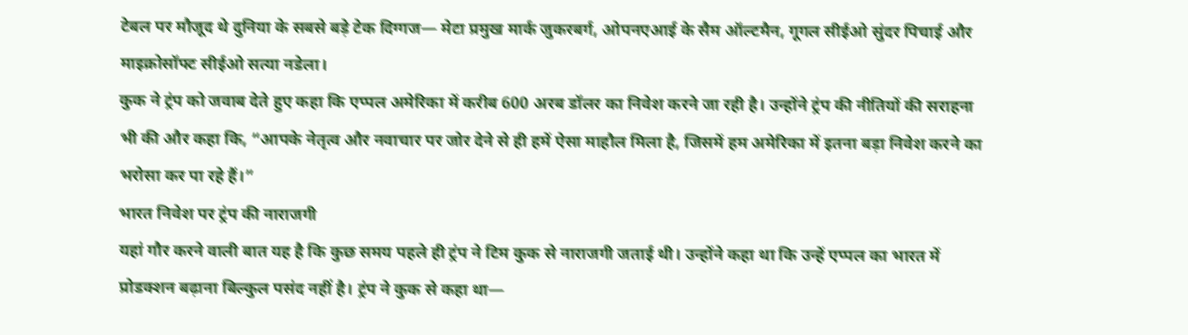टेबल पर मौजूद थे दुनिया के सबसे बड़े टेक दिग्गज— मेटा प्रमुख मार्क जुकरबर्ग, ओपनएआई के सैम ऑल्टमैन, गूगल सीईओ सुंदर पिचाई और माइक्रोसॉफ्ट सीईओ सत्या नडेला।
कुक ने ट्रंप को जवाब देते हुए कहा कि एप्पल अमेरिका में करीब 600 अरब डॉलर का निवेश करने जा रही है। उन्होंने ट्रंप की नीतियों की सराहना भी की और कहा कि, “आपके नेतृत्व और नवाचार पर जोर देने से ही हमें ऐसा माहौल मिला है, जिसमें हम अमेरिका में इतना बड़ा निवेश करने का भरोसा कर पा रहे हैं।”
भारत निवेश पर ट्रंप की नाराजगी
यहां गौर करने वाली बात यह है कि कुछ समय पहले ही ट्रंप ने टिम कुक से नाराजगी जताई थी। उन्होंने कहा था कि उन्हें एप्पल का भारत में प्रोडक्शन बढ़ाना बिल्कुल पसंद नहीं है। ट्रंप ने कुक से कहा था—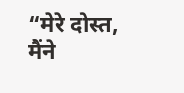“मेरे दोस्त, मैंने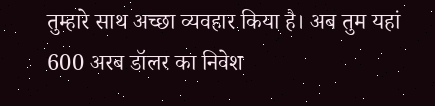तुम्हारे साथ अच्छा व्यवहार किया है। अब तुम यहां 600 अरब डॉलर का निवेश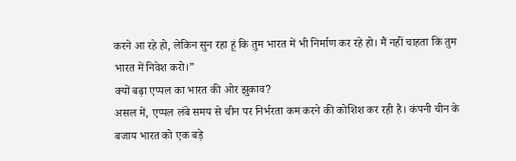करने आ रहे हो, लेकिन सुन रहा हूं कि तुम भारत में भी निर्माण कर रहे हो। मैं नहीं चाहता कि तुम भारत में निवेश करो।”
क्यों बढ़ा एप्पल का भारत की ओर झुकाव?
असल में, एप्पल लंबे समय से चीन पर निर्भरता कम करने की कोशिश कर रही है। कंपनी चीन के बजाय भारत को एक बड़े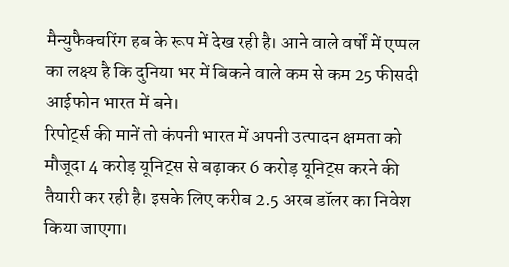मैन्युफैक्चरिंग हब के रूप में देख रही है। आने वाले वर्षों में एप्पल का लक्ष्य है कि दुनिया भर में बिकने वाले कम से कम 25 फीसदी आईफोन भारत में बने।
रिपोर्ट्स की मानें तो कंपनी भारत में अपनी उत्पादन क्षमता को मौजूदा 4 करोड़ यूनिट्स से बढ़ाकर 6 करोड़ यूनिट्स करने की तैयारी कर रही है। इसके लिए करीब 2.5 अरब डॉलर का निवेश किया जाएगा।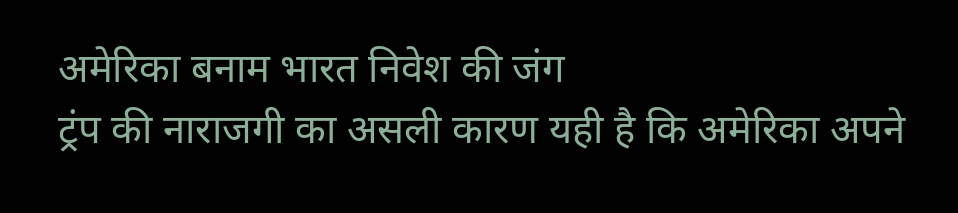अमेरिका बनाम भारत निवेश की जंग
ट्रंप की नाराजगी का असली कारण यही है कि अमेरिका अपने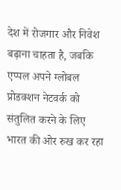देश में रोजगार और निवेश बढ़ाना चाहता है, जबकि एप्पल अपने ग्लोबल प्रोडक्शन नेटवर्क को संतुलित करने के लिए भारत की ओर रुख कर रहा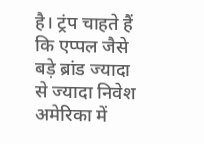है। ट्रंप चाहते हैं कि एप्पल जैसे बड़े ब्रांड ज्यादा से ज्यादा निवेश अमेरिका में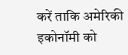करें ताकि अमेरिकी इकोनॉमी को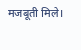मजबूती मिले।